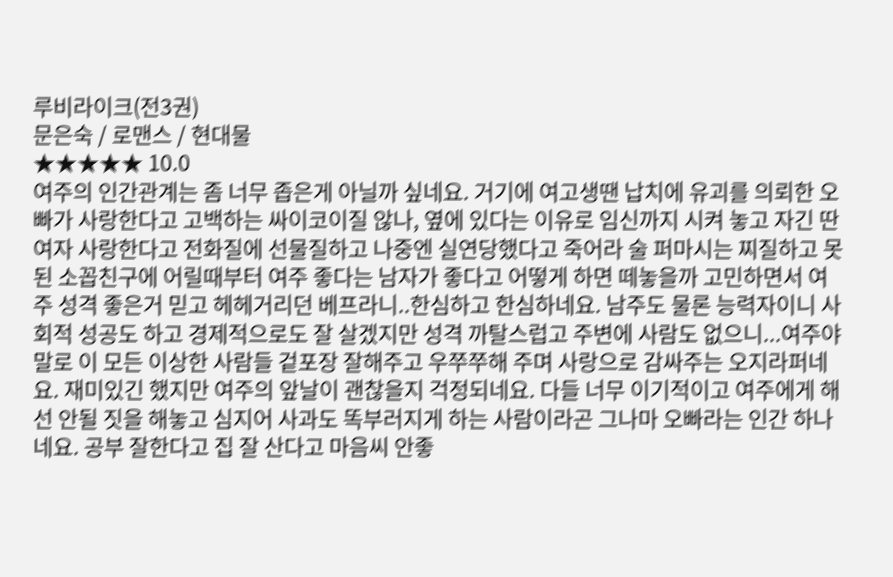루비라이크(전3권)
문은숙 / 로맨스 / 현대물
★★★★★ 10.0
여주의 인간관계는 좀 너무 좁은게 아닐까 싶네요. 거기에 여고생땐 납치에 유괴를 의뢰한 오빠가 사랑한다고 고백하는 싸이코이질 않나, 옆에 있다는 이유로 임신까지 시켜 놓고 자긴 딴 여자 사랑한다고 전화질에 선물질하고 나중엔 실연당했다고 죽어라 술 퍼마시는 찌질하고 못된 소꼽친구에 어릴때부터 여주 좋다는 남자가 좋다고 어떻게 하면 떼놓을까 고민하면서 여주 성격 좋은거 믿고 헤헤거리던 베프라니..한심하고 한심하네요. 남주도 물론 능력자이니 사회적 성공도 하고 경제적으로도 잘 살겠지만 성격 까탈스럽고 주변에 사람도 없으니...여주야말로 이 모든 이상한 사람들 겉포장 잘해주고 우쭈쭈해 주며 사랑으로 감싸주는 오지라퍼네요. 재미있긴 했지만 여주의 앞날이 괜찮을지 걱정되네요. 다들 너무 이기적이고 여주에게 해선 안될 짓을 해놓고 심지어 사과도 똑부러지게 하는 사람이라곤 그나마 오빠라는 인간 하나네요. 공부 잘한다고 집 잘 산다고 마음씨 안좋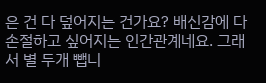은 건 다 덮어지는 건가요? 배신감에 다 손절하고 싶어지는 인간관계네요. 그래서 별 두개 뺍니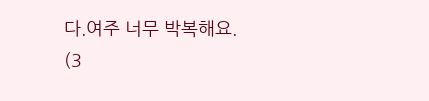다.여주 너무 박복해요.
(3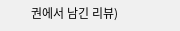권에서 남긴 리뷰)